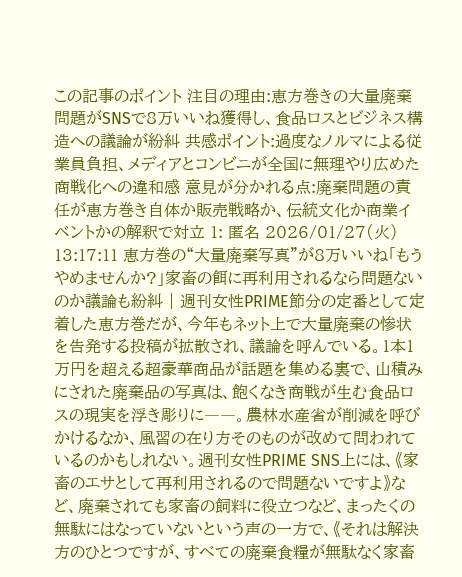この記事のポイント 注目の理由:恵方巻きの大量廃棄問題がSNSで8万いいね獲得し、食品ロスとビジネス構造への議論が紛糾 共感ポイント:過度なノルマによる従業員負担、メディアとコンビニが全国に無理やり広めた商戦化への違和感 意見が分かれる点:廃棄問題の責任が恵方巻き自体か販売戦略か、伝統文化か商業イベントかの解釈で対立 1: 匿名 2026/01/27(火) 13:17:11 恵方巻の“大量廃棄写真”が8万いいね「もうやめませんか?」家畜の餌に再利用されるなら問題ないのか議論も紛糾 | 週刊女性PRIME節分の定番として定着した恵方巻だが、今年もネット上で大量廃棄の惨状を告発する投稿が拡散され、議論を呼んでいる。1本1万円を超える超豪華商品が話題を集める裏で、山積みにされた廃棄品の写真は、飽くなき商戦が生む食品ロスの現実を浮き彫りに――。農林水産省が削減を呼びかけるなか、風習の在り方そのものが改めて問われているのかもしれない。週刊女性PRIME SNS上には、《家畜のエサとして再利用されるので問題ないですよ》など、廃棄されても家畜の飼料に役立つなど、まったくの無駄にはなっていないという声の一方で、《それは解決方のひとつですが、すべての廃棄食糧が無駄なく家畜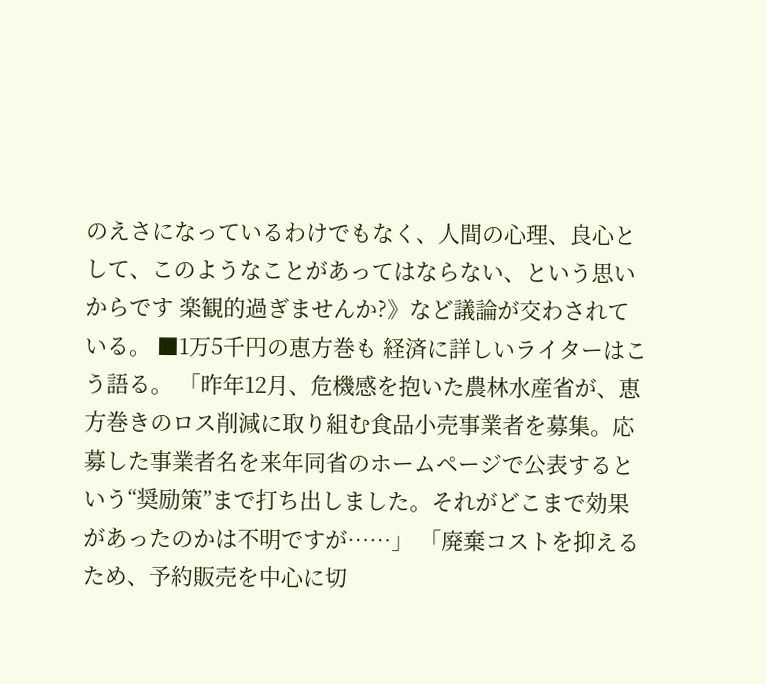のえさになっているわけでもなく、人間の心理、良心として、このようなことがあってはならない、という思いからです 楽観的過ぎませんか?》など議論が交わされている。 ■1万5千円の恵方巻も 経済に詳しいライターはこう語る。 「昨年12月、危機感を抱いた農林水産省が、恵方巻きのロス削減に取り組む食品小売事業者を募集。応募した事業者名を来年同省のホームページで公表するという“奨励策”まで打ち出しました。それがどこまで効果があったのかは不明ですが……」 「廃棄コストを抑えるため、予約販売を中心に切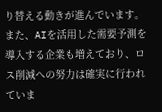り替える動きが進んでいます。また、AIを活用した需要予測を導入する企業も増えており、ロス削減への努力は確実に行われていま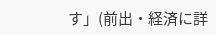す」(前出・経済に詳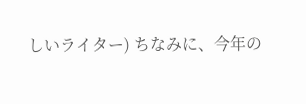しいライター) ちなみに、今年の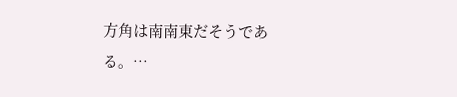方角は南南東だそうである。…